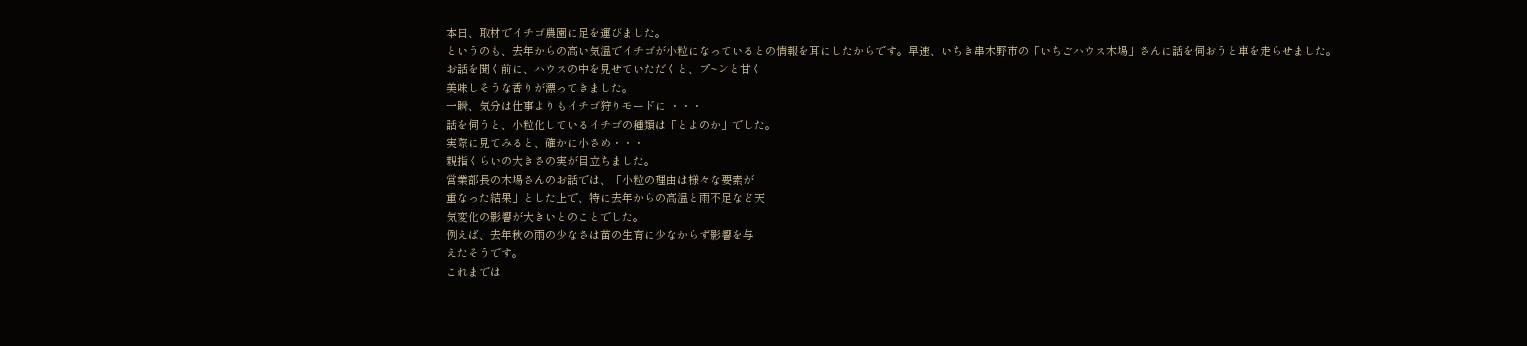本日、取材でイチゴ農園に足を運びました。
というのも、去年からの高い気温でイチゴが小粒になっているとの情報を耳にしたからです。早速、いちき串木野市の「いちごハウス木場」さんに話を伺おうと車を走らせました。
お話を聞く前に、ハウスの中を見せていただくと、プ~ンと甘く
美味しそうな香りが漂ってきました。
一瞬、気分は仕事よりもイチゴ狩りモードに ・・・
話を伺うと、小粒化しているイチゴの種類は「とよのか」でした。
実際に見てみると、確かに小さめ・・・
親指くらいの大きさの実が目立ちました。
営業部長の木場さんのお話では、「小粒の理由は様々な要素が
重なった結果」とした上で、特に去年からの高温と雨不足など天
気変化の影響が大きいとのことでした。
例えば、去年秋の雨の少なさは苗の生育に少なからず影響を与
えたそうです。
これまでは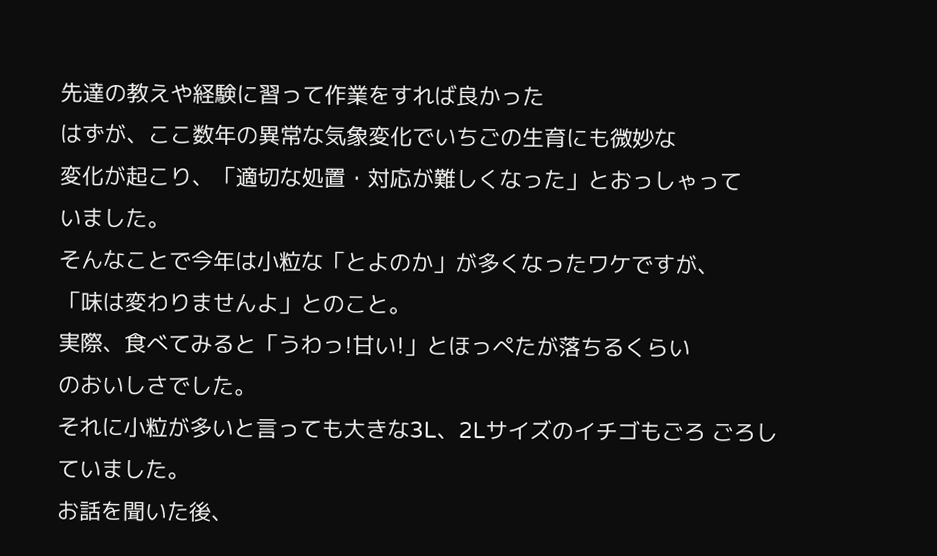先達の教えや経験に習って作業をすれば良かった
はずが、ここ数年の異常な気象変化でいちごの生育にも微妙な
変化が起こり、「適切な処置・対応が難しくなった」とおっしゃって
いました。
そんなことで今年は小粒な「とよのか」が多くなったワケですが、
「味は変わりませんよ」とのこと。
実際、食べてみると「うわっ!甘い!」とほっぺたが落ちるくらい
のおいしさでした。
それに小粒が多いと言っても大きな3L、2Lサイズのイチゴもごろ ごろしていました。
お話を聞いた後、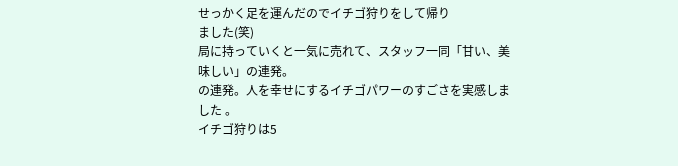せっかく足を運んだのでイチゴ狩りをして帰り
ました(笑)
局に持っていくと一気に売れて、スタッフ一同「甘い、美味しい」の連発。
の連発。人を幸せにするイチゴパワーのすごさを実感しました 。
イチゴ狩りは5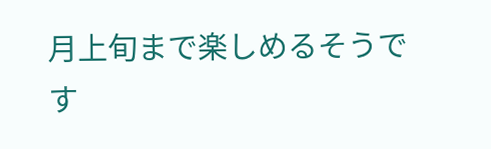月上旬まで楽しめるそうです